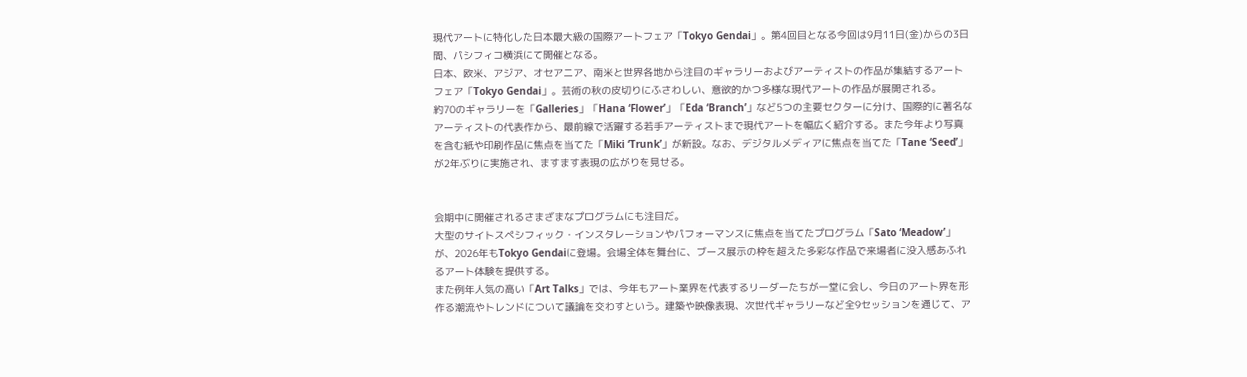現代アートに特化した日本最大級の国際アートフェア「Tokyo Gendai」。第4回目となる今回は9月11日(金)からの3日間、パシフィコ横浜にて開催となる。
日本、欧米、アジア、オセアニア、南米と世界各地から注目のギャラリーおよびアーティストの作品が集結するアートフェア「Tokyo Gendai」。芸術の秋の皮切りにふさわしい、意欲的かつ多様な現代アートの作品が展開される。
約70のギャラリーを「Galleries」「Hana ‘Flower’」「Eda ‘Branch’」など5つの主要セクターに分け、国際的に著名なアーティストの代表作から、最前線で活躍する若手アーティストまで現代アートを幅広く紹介する。また今年より写真を含む紙や印刷作品に焦点を当てた「Miki ‘Trunk’」が新設。なお、デジタルメディアに焦点を当てた「Tane ‘Seed’」が2年ぶりに実施され、ますます表現の広がりを見せる。


会期中に開催されるさまざまなプログラムにも注目だ。
大型のサイトスペシフィック・インスタレーションやパフォーマンスに焦点を当てたプログラム「Sato ‘Meadow’」が、2026年もTokyo Gendaiに登場。会場全体を舞台に、ブース展示の枠を超えた多彩な作品で来場者に没入感あふれるアート体験を提供する。
また例年人気の高い「Art Talks」では、今年もアート業界を代表するリーダーたちが一堂に会し、今日のアート界を形作る潮流やトレンドについて議論を交わすという。建築や映像表現、次世代ギャラリーなど全9セッションを通じて、ア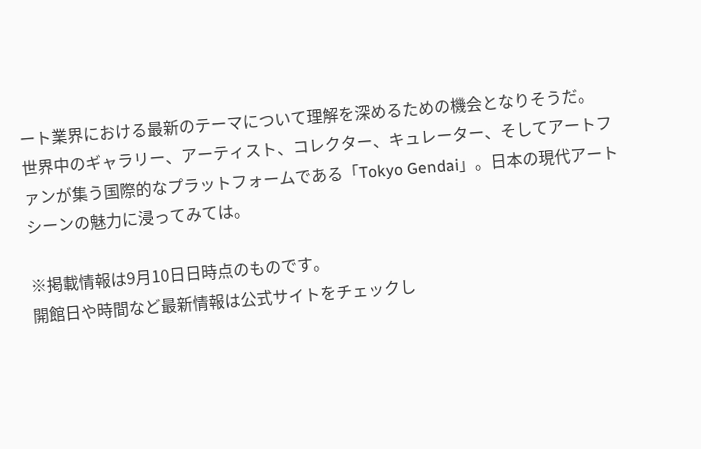ート業界における最新のテーマについて理解を深めるための機会となりそうだ。
世界中のギャラリー、アーティスト、コレクター、キュレーター、そしてアートファンが集う国際的なプラットフォームである「Tokyo Gendai」。日本の現代アートシーンの魅力に浸ってみては。

※掲載情報は9月10日日時点のものです。
開館日や時間など最新情報は公式サイトをチェックし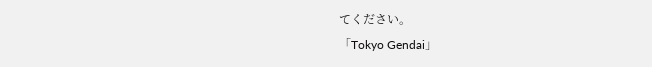てください。
「Tokyo Gendai」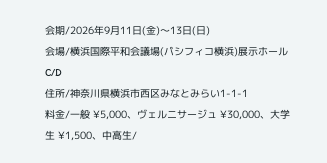会期/2026年9月11日(金)〜13日(日)
会場/横浜国際平和会議場(パシフィコ横浜)展示ホールC/D
住所/神奈川県横浜市西区みなとみらい1-1-1
料金/一般 ¥5,000、ヴェルニサージュ ¥30,000、大学生 ¥1,500、中高生/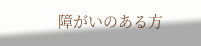障がいのある方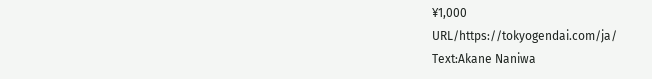¥1,000
URL/https://tokyogendai.com/ja/
Text:Akane Naniwa